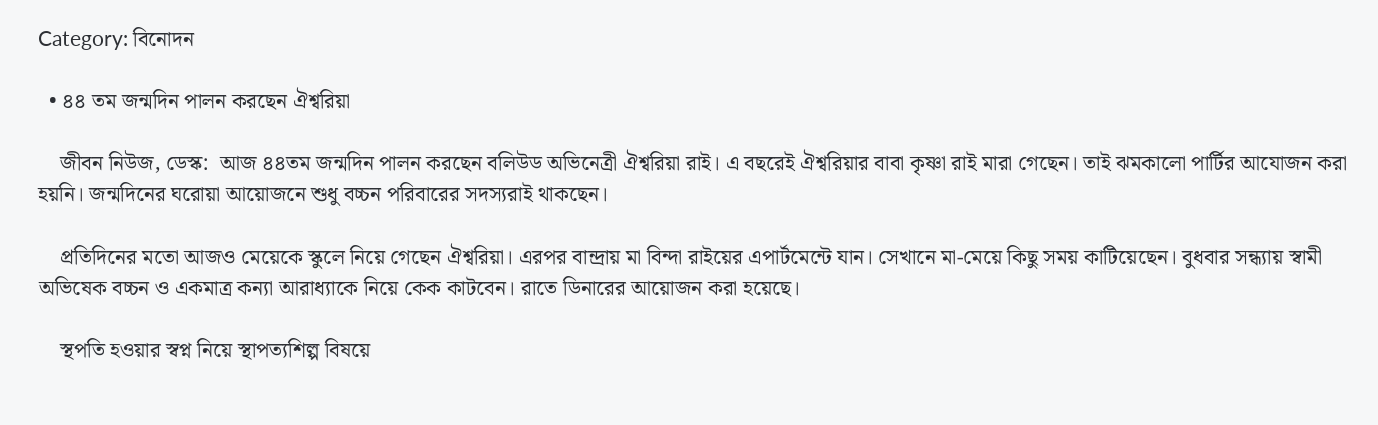Category: বিনোদন

  • ৪৪ তম জন্মদিন পালন করছেন ঐশ্বরিয়া

    জীবন নিউজ, ডেস্ক:  আজ ৪৪তম জন্মদিন পালন করছেন বলিউড অভিনেত্রী ঐশ্বরিয়া রাই। এ বছরেই ঐশ্বরিয়ার বাবা কৃষ্ণা রাই মারা গেছেন। তাই ঝমকালো পার্টির আযোজন করা হয়নি। জন্মদিনের ঘরোয়া আয়োজনে শুধু বচ্চন পরিবারের সদস্যরাই থাকছেন।

    প্রতিদিনের মতো আজও মেয়েকে স্কুলে নিয়ে গেছেন ঐশ্বরিয়া। এরপর বান্দ্রায় মা বিন্দা রাইয়ের এপার্টমেন্টে যান। সেখানে মা-মেয়ে কিছু সময় কাটিয়েছেন। বুধবার সন্ধ্যায় স্বামী অভিষেক বচ্চন ও একমাত্র কন্যা আরাধ্যাকে নিয়ে কেক কাটবেন। রাতে ডিনারের আয়োজন করা হয়েছে।

    স্থপতি হওয়ার স্বপ্ন নিয়ে স্থাপত্যশিল্প বিষয়ে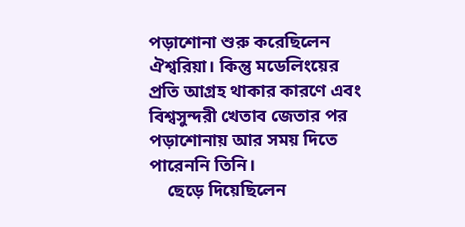পড়াশোনা শুরু করেছিলেন ঐশ্বরিয়া। কিন্তু মডেলিংয়ের প্রতি আগ্রহ থাকার কারণে এবং বিশ্বসুন্দরী খেতাব জেতার পর পড়াশোনায় আর সময় দিতে পারেননি তিনি।
    ছেড়ে দিয়েছিলেন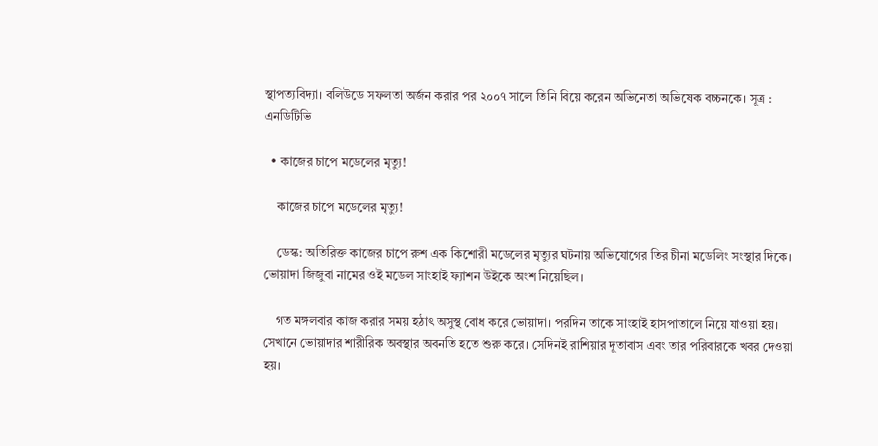স্থাপত্যবিদ্যা। বলিউডে সফলতা অর্জন করার পর ২০০৭ সালে তিনি বিয়ে করেন অভিনেতা অভিষেক বচ্চনকে। সূত্র : এনডিটিভি

  • কাজের চাপে মডেলের মৃত্যু!

    কাজের চাপে মডেলের মৃত্যু!

    ডেস্ক: অতিরিক্ত কাজের চাপে রুশ এক কিশোরী মডেলের মৃত্যুর ঘটনায় অভিযোগের তির চীনা মডেলিং সংস্থার দিকে। ভোয়াদা জিজুবা নামের ওই মডেল সাংহাই ফ্যাশন উইকে অংশ নিয়েছিল।

    গত মঙ্গলবার কাজ করার সময় হঠাৎ অসুস্থ বোধ করে ভোয়াদা। পরদিন তাকে সাংহাই হাসপাতালে নিয়ে যাওয়া হয়। সেখানে ভোয়াদার শারীরিক অবস্থার অবনতি হতে শুরু করে। সেদিনই রাশিয়ার দূতাবাস এবং তার পরিবারকে খবর দেওয়া হয়।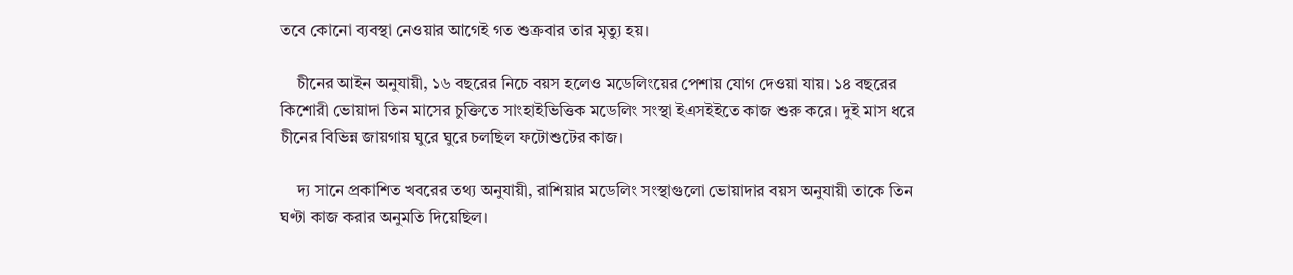তবে কোনো ব্যবস্থা নেওয়ার আগেই গত শুক্রবার তার মৃত্যু হয়।

    চীনের আইন অনুযায়ী, ১৬ বছরের নিচে বয়স হলেও মডেলিংয়ের পেশায় যোগ দেওয়া যায়। ১৪ বছরের কিশোরী ভোয়াদা তিন মাসের চুক্তিতে সাংহাইভিত্তিক মডেলিং সংস্থা ইএসইইতে কাজ শুরু করে। দুই মাস ধরে চীনের বিভিন্ন জায়গায় ঘুরে ঘুরে চলছিল ফটোশুটের কাজ।

    দ্য সানে প্রকাশিত খবরের তথ্য অনুযায়ী, রাশিয়ার মডেলিং সংস্থাগুলো ভোয়াদার বয়স অনুযায়ী তাকে তিন ঘণ্টা কাজ করার অনুমতি দিয়েছিল।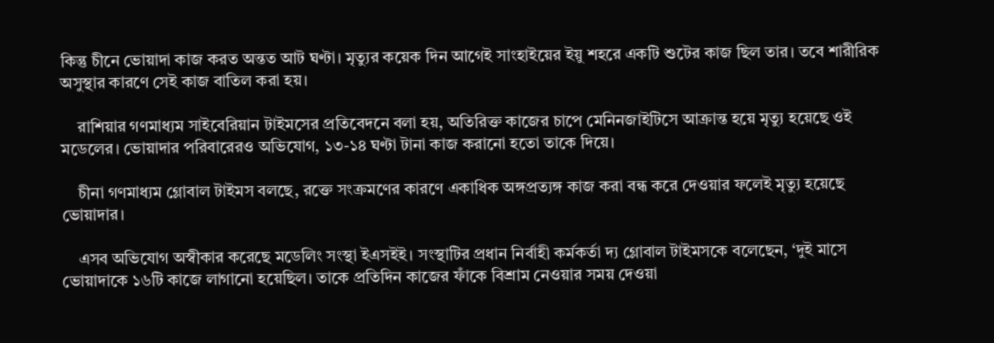কিন্তু চীনে ভোয়াদা কাজ করত অন্তত আট ঘণ্টা। মৃত্যুর কয়েক দিন আগেই সাংহাইয়ের ইয়ু শহরে একটি শুটের কাজ ছিল তার। তবে শারীরিক অসুস্থার কারণে সেই কাজ বাতিল করা হয়।

    রাশিয়ার গণমাধ্যম সাইবেরিয়ান টাইমসের প্রতিবেদনে বলা হয়, অতিরিক্ত কাজের চাপে মেনিনজাইটিসে আক্রান্ত হয়ে মৃত্যু হয়েছে ওই মডেলের। ভোয়াদার পরিবারেরও অভিযোগ, ১৩-১৪ ঘণ্টা টানা কাজ করানো হতো তাকে দিয়ে।

    চীনা গণমাধ্যম গ্লোবাল টাইমস বলছে, রক্তে সংক্রমণের কারণে একাধিক অঙ্গপ্রত্যঙ্গ কাজ করা বন্ধ করে দেওয়ার ফলেই মৃত্যু হয়েছে ভোয়াদার।

    এসব অভিযোগ অস্বীকার করেছে মডেলিং সংস্থা ইএসইই। সংস্থাটির প্রধান নির্বাহী কর্মকর্তা দ্য গ্লোবাল টাইমসকে বলেছেন, ‘দুই মাসে ভোয়াদাকে ১৬টি কাজে লাগানো হয়েছিল। তাকে প্রতিদিন কাজের ফাঁকে বিশ্রাম নেওয়ার সময় দেওয়া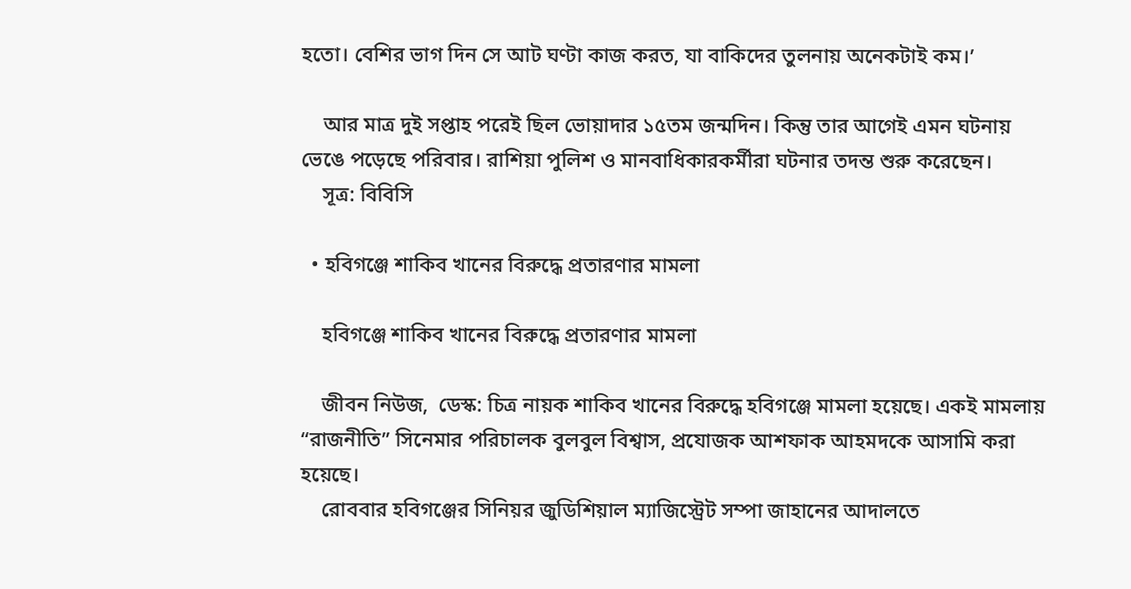হতো। বেশির ভাগ দিন সে আট ঘণ্টা কাজ করত, যা বাকিদের তুলনায় অনেকটাই কম।’

    আর মাত্র দুই সপ্তাহ পরেই ছিল ভোয়াদার ১৫তম জন্মদিন। কিন্তু তার আগেই এমন ঘটনায় ভেঙে পড়েছে পরিবার। রাশিয়া পুলিশ ও মানবাধিকারকর্মীরা ঘটনার তদন্ত শুরু করেছেন।
    সূত্র: বিবিসি

  • হবিগঞ্জে শাকিব খানের বিরুদ্ধে প্রতারণার মামলা

    হবিগঞ্জে শাকিব খানের বিরুদ্ধে প্রতারণার মামলা

    জীবন নিউজ,  ডেস্ক: চিত্র নায়ক শাকিব খানের বিরুদ্ধে হবিগঞ্জে মামলা হয়েছে। একই মামলায় “রাজনীতি” সিনেমার পরিচালক বুলবুল বিশ্বাস, প্রযোজক আশফাক আহমদকে আসামি করা হয়েছে।
    রোববার হবিগঞ্জের সিনিয়র জুডিশিয়াল ম্যাজিস্ট্রেট সম্পা জাহানের আদালতে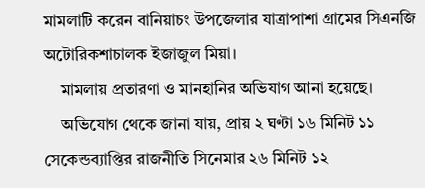মামলাটি করেন বানিয়াচং উপজেলার যাত্রাপাশা গ্রামের সিএনজি অটোরিকশাচালক ইজাজুল মিয়া।
    মামলায় প্রতারণা ও মানহানির অভিযাগ আনা হয়েছে।
    অভিযোগ থেকে জানা যায়, প্রায় ২ ঘণ্টা ১৬ মিনিট ১১ সেকেন্ডব্যাপ্তির রাজনীতি সিনেমার ২৬ মিনিট ১২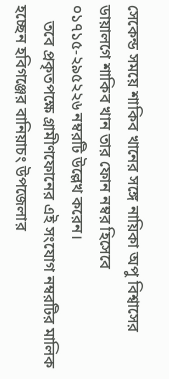সেকেন্ড সময়ে শাকিব খানের সঙ্গে নায়িকা অপু বিশ্বাসের ডায়ালগে শাকিব খান তার ফোন নম্বর হিসেবে ০১৭১৫-২৯৫২২৬ নম্বরটি উল্লেখ করেন।
    তবে প্রকৃতপক্ষে গ্রামীণফোনের এই সংযোগ নম্বরটির মালিক হচ্ছেন হবিগঞ্জের বানিয়াচং উপজেলার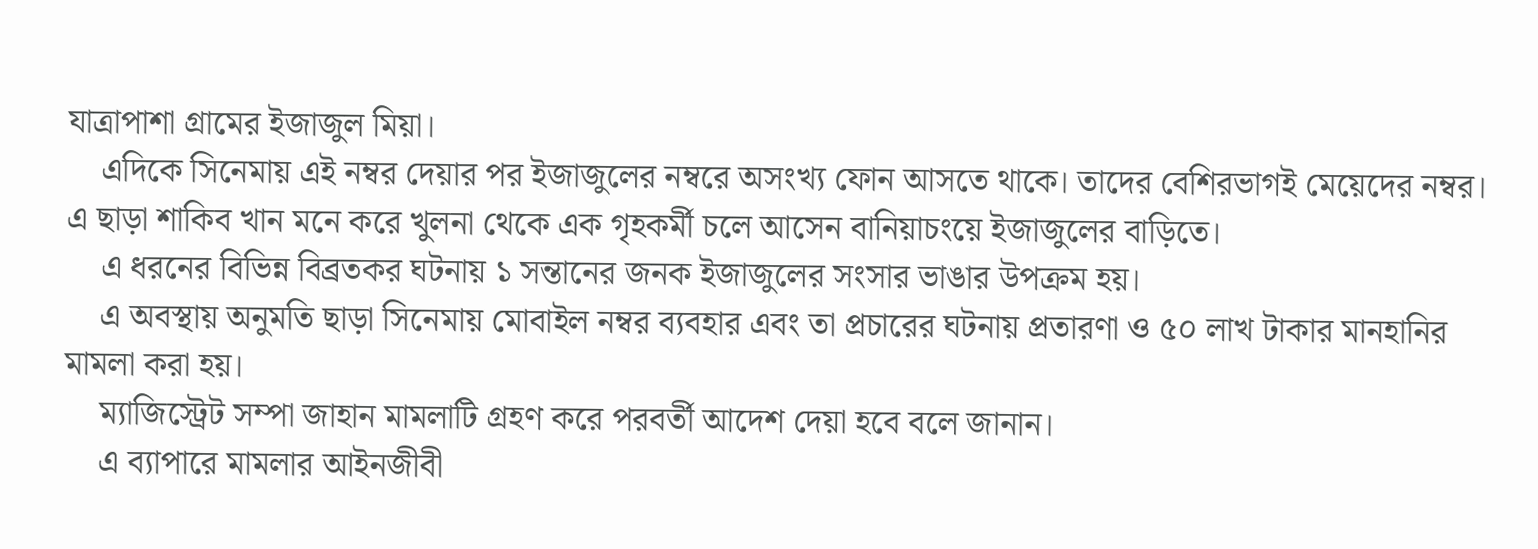যাত্রাপাশা গ্রামের ইজাজুল মিয়া।
    এদিকে সিনেমায় এই নম্বর দেয়ার পর ইজাজুলের নম্বরে অসংখ্য ফোন আসতে থাকে। তাদের বেশিরভাগই মেয়েদের নম্বর। এ ছাড়া শাকিব খান মনে করে খুলনা থেকে এক গৃহকর্মী চলে আসেন বানিয়াচংয়ে ইজাজুলের বাড়িতে।
    এ ধরনের বিভিন্ন বিব্রতকর ঘটনায় ১ সন্তানের জনক ইজাজুলের সংসার ভাঙার উপক্রম হয়।
    এ অবস্থায় অনুমতি ছাড়া সিনেমায় মোবাইল নম্বর ব্যবহার এবং তা প্রচারের ঘটনায় প্রতারণা ও ৫০ লাখ টাকার মানহানির মামলা করা হয়।
    ম্যাজিস্ট্রেট সম্পা জাহান মামলাটি গ্রহণ করে পরবর্তী আদেশ দেয়া হবে বলে জানান।
    এ ব্যাপারে মামলার আইনজীবী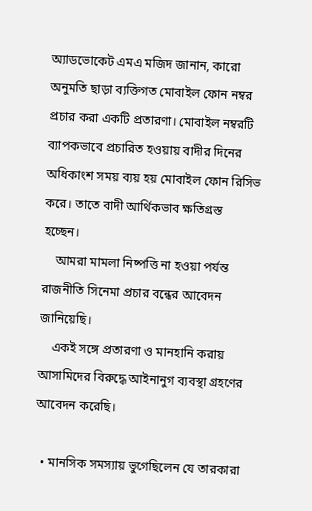অ্যাডভোকেট এমএ মজিদ জানান, কারো অনুমতি ছাড়া ব্যক্তিগত মোবাইল ফোন নম্বর প্রচার করা একটি প্রতারণা। মোবাইল নম্বরটি ব্যাপকভাবে প্রচারিত হওয়ায় বাদীর দিনের অধিকাংশ সময় ব্যয় হয় মোবাইল ফোন রিসিভ করে। তাতে বাদী আর্থিকভাব ক্ষতিগ্রস্ত হচ্ছেন।
    আমরা মামলা নিষ্পত্তি না হওয়া পর্যন্ত রাজনীতি সিনেমা প্রচার বন্ধের আবেদন জানিয়েছি।
    একই সঙ্গে প্রতারণা ও মানহানি করায় আসামিদের বিরুদ্ধে আইনানুগ ব্যবস্থা গ্রহণের আবেদন করেছি।

  • মানসিক সমস্যায় ভুগেছিলেন যে তারকারা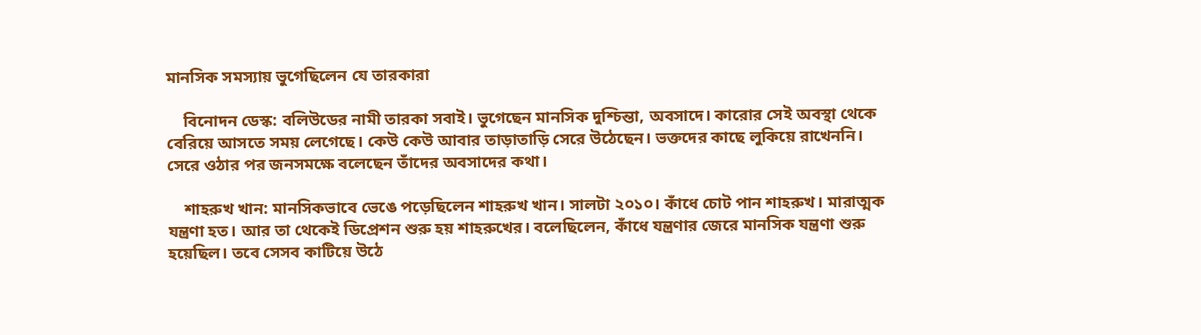মানসিক সমস্যায় ভুগেছিলেন যে তারকারা

    বিনোদন ডেস্ক: বলিউডের নামী তারকা সবাই। ভুগেছেন মানসিক দুশ্চিন্তা, অবসাদে। কারোর সেই অবস্থা থেকে বেরিয়ে আসতে সময় লেগেছে। কেউ কেউ আবার তাড়াতাড়ি সেরে উঠেছেন। ভক্তদের কাছে লুকিয়ে রাখেননি। সেরে ওঠার পর জনসমক্ষে বলেছেন তাঁদের অবসাদের কথা।

    শাহরুখ খান: মানসিকভাবে ভেঙে পড়েছিলেন শাহরুখ খান। সালটা ২০১০। কাঁধে চোট পান শাহরুখ। মারাত্মক যন্ত্রণা হত। আর তা থেকেই ডিপ্রেশন শুরু হয় শাহরুখের। বলেছিলেন, কাঁধে যন্ত্রণার জেরে মানসিক যন্ত্রণা শুরু হয়েছিল। তবে সেসব কাটিয়ে উঠে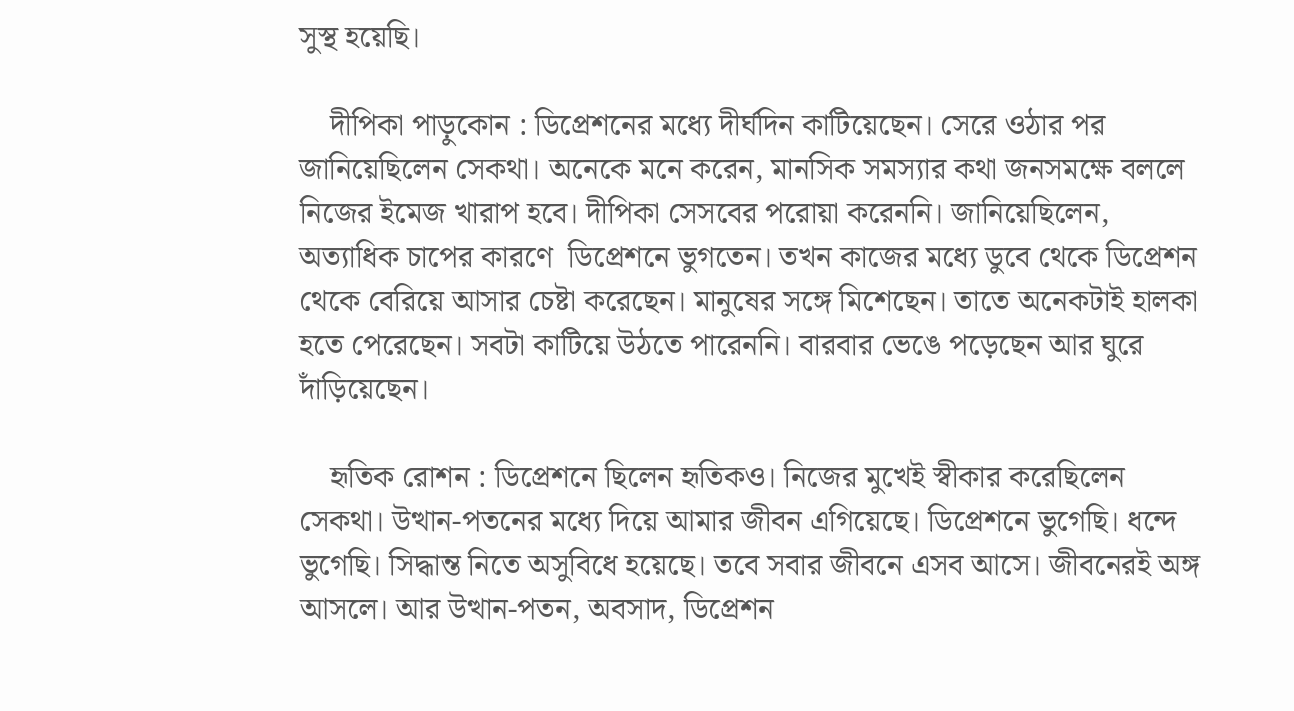সুস্থ হয়েছি।

    দীপিকা পাড়ুকোন : ডিপ্রেশনের মধ্যে দীর্ঘদিন কাটিয়েছেন। সেরে ওঠার পর জানিয়েছিলেন সেকথা। অনেকে মনে করেন, মানসিক সমস্যার কথা জনসমক্ষে বললে নিজের ইমেজ খারাপ হবে। দীপিকা সেসবের পরোয়া করেননি। জানিয়েছিলেন, অত্যাধিক চাপের কারণে  ডিপ্রেশনে ভুগতেন। তখন কাজের মধ্যে ডুবে থেকে ডিপ্রেশন থেকে বেরিয়ে আসার চেষ্টা করেছেন। মানুষের সঙ্গে মিশেছেন। তাতে অনেকটাই হালকা হতে পেরেছেন। সবটা কাটিয়ে উঠতে পারেননি। বারবার ভেঙে পড়েছেন আর ঘুরে দাঁড়িয়েছেন।

    হৃতিক রোশন : ডিপ্রেশনে ছিলেন হৃতিকও। নিজের মুখেই স্বীকার করেছিলেন সেকথা। উত্থান-পতনের মধ্যে দিয়ে আমার জীবন এগিয়েছে। ডিপ্রেশনে ভুগেছি। ধন্দে ভুগেছি। সিদ্ধান্ত নিতে অসুবিধে হয়েছে। তবে সবার জীবনে এসব আসে। জীবনেরই অঙ্গ আসলে। আর উত্থান-পতন, অবসাদ, ডিপ্রেশন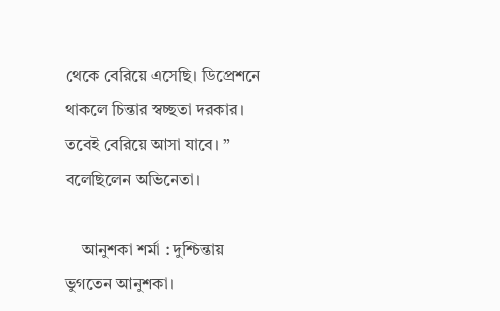থেকে বেরিয়ে এসেছি। ডিপ্রেশনে থাকলে চিন্তার স্বচ্ছতা দরকার। তবেই বেরিয়ে আসা যাবে। ” বলেছিলেন অভিনেতা।

    আনুশকা শর্মা : দুশ্চিন্তায় ভুগতেন আনুশকা।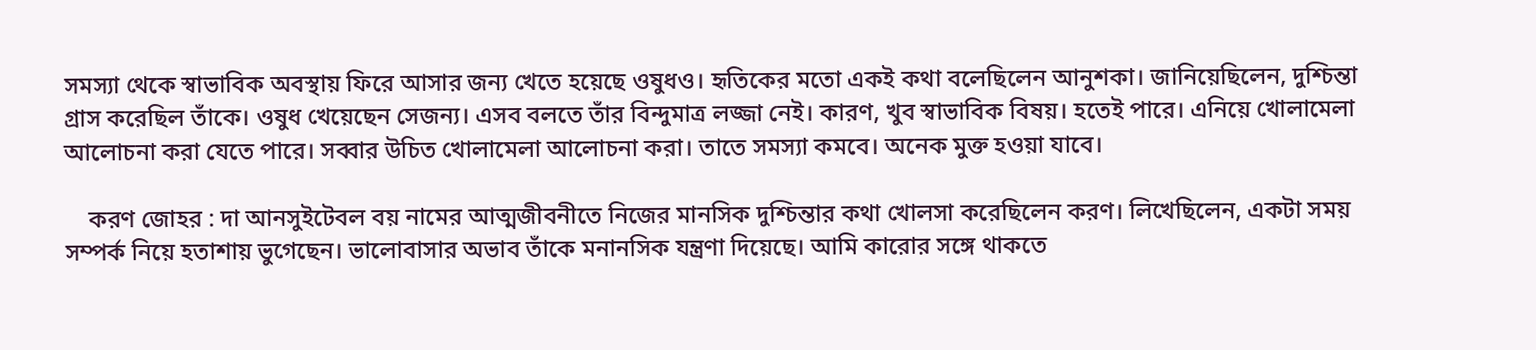সমস্যা থেকে স্বাভাবিক অবস্থায় ফিরে আসার জন্য খেতে হয়েছে ওষুধও। হৃতিকের মতো একই কথা বলেছিলেন আনুশকা। জানিয়েছিলেন, দুশ্চিন্তা গ্রাস করেছিল তাঁকে। ওষুধ খেয়েছেন সেজন্য। এসব বলতে তাঁর বিন্দুমাত্র লজ্জা নেই। কারণ, খুব স্বাভাবিক বিষয়। হতেই পারে। এনিয়ে খোলামেলা আলোচনা করা যেতে পারে। সব্বার উচিত খোলামেলা আলোচনা করা। তাতে সমস্যা কমবে। অনেক মুক্ত হওয়া যাবে।

    করণ জোহর : দা আনসুইটেবল বয় নামের আত্মজীবনীতে নিজের মানসিক দুশ্চিন্তার কথা খোলসা করেছিলেন করণ। লিখেছিলেন, একটা সময় সম্পর্ক নিয়ে হতাশায় ভুগেছেন। ভালোবাসার অভাব তাঁকে মনানসিক যন্ত্রণা দিয়েছে। আমি কারোর সঙ্গে থাকতে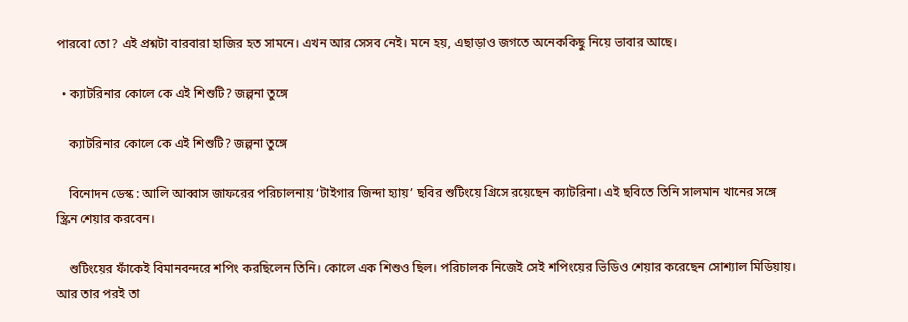পারবো তো? এই প্রশ্নটা বারবারা হাজির হত সামনে। এখন আর সেসব নেই। মনে হয়, এছাড়াও জগতে অনেককিছু নিয়ে ভাবার আছে।

  • ক্যাটরিনার কোলে কে এই শিশুটি? জল্পনা তুঙ্গে

    ক্যাটরিনার কোলে কে এই শিশুটি? জল্পনা তুঙ্গে

    বিনোদন ডেস্ক : আলি আব্বাস জাফরের পরিচালনায় ‘টাইগার জিন্দা হ্যায়’ ছবির শুটিংয়ে গ্রিসে রয়েছেন ক্যাটরিনা। এই ছবিতে তিনি সালমান খানের সঙ্গে স্ক্রিন শেয়ার করবেন।

    শুটিংয়ের ফাঁকেই বিমানবন্দরে শপিং করছিলেন তিনি। কোলে এক শিশুও ছিল। পরিচালক নিজেই সেই শপিংয়ের ভিডিও শেয়ার করেছেন সোশ্যাল মিডিয়ায়। আর তার পরই তা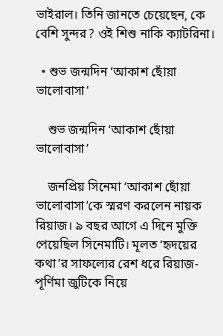ভাইরাল। তিনি জানতে চেয়েছেন, কে বেশি সুন্দর? ওই শিশু নাকি ক্যাটরিনা।

  • শুভ জন্মদিন ‘আকাশ ছোঁয়া ভালোবাসা’

    শুভ জন্মদিন ‘আকাশ ছোঁয়া ভালোবাসা’

    জনপ্রিয় সিনেমা ‘আকাশ ছোঁয়া ভালোবাসা’কে স্মরণ করলেন নায়ক রিয়াজ। ৯ বছর আগে এ দিনে মুক্তি পেয়েছিল সিনেমাটি। মূলত ‘হৃদয়ের কথা’র সাফল্যের রেশ ধরে রিয়াজ-পূর্ণিমা জুটিকে নিয়ে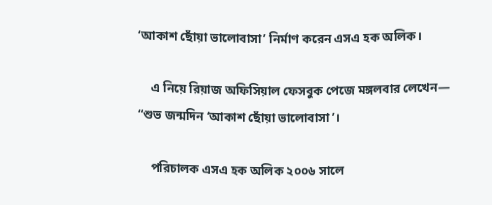‘আকাশ ছোঁয়া ভালোবাসা’ নির্মাণ করেন এসএ হক অলিক।

    এ নিয়ে রিয়াজ অফিসিয়াল ফেসবুক পেজে মঙ্গলবার লেখেন— “শুভ জন্মদিন ‘আকাশ ছোঁয়া ভালোবাসা’।

    পরিচালক এসএ হক অলিক ২০০৬ সালে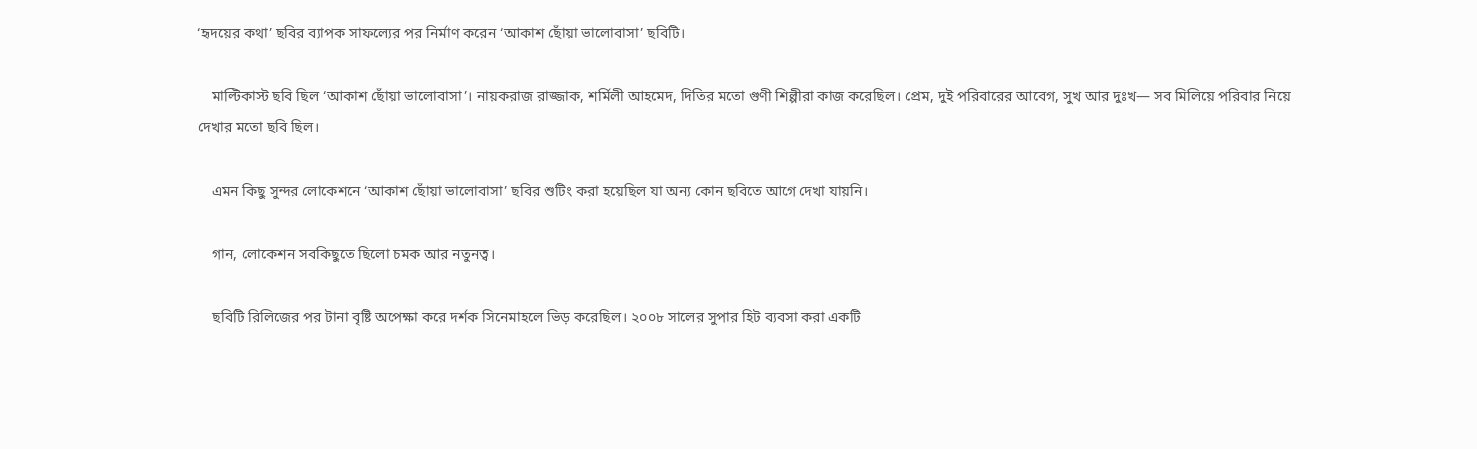‘হৃদয়ের কথা’ ছবির ব্যাপক সাফল্যের পর নির্মাণ করেন ‘আকাশ ছোঁয়া ভালোবাসা’ ছবিটি।

    মাল্টিকাস্ট ছবি ছিল ‘আকাশ ছোঁয়া ভালোবাসা’। নায়করাজ রাজ্জাক, শর্মিলী আহমেদ, দিতির মতো গুণী শিল্পীরা কাজ করেছিল। প্রেম, দুই পরিবারের আবেগ, সুখ আর দুঃখ— সব মিলিয়ে পরিবার নিয়ে দেখার মতো ছবি ছিল।

    এমন কিছু সুন্দর লোকেশনে ‘আকাশ ছোঁয়া ভালোবাসা’ ছবির শুটিং করা হয়েছিল যা অন্য কোন ছবিতে আগে দেখা যায়নি।

    গান, লোকেশন সবকিছুতে ছিলো চমক আর নতুনত্ব।

    ছবিটি রিলিজের পর টানা বৃষ্টি অপেক্ষা করে দর্শক সিনেমাহলে ভিড় করেছিল। ২০০৮ সালের সুপার হিট ব্যবসা করা একটি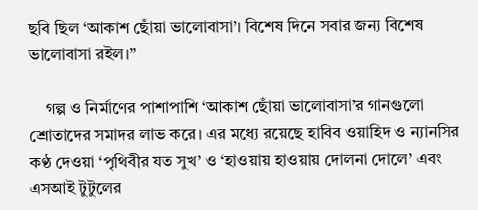ছবি ছিল ‘আকাশ ছোঁয়া ভালোবাসা’। বিশেষ দিনে সবার জন্য বিশেষ ভালোবাসা রইল।”

    গল্প ও নির্মাণের পাশাপাশি ‘আকাশ ছোঁয়া ভালোবাসা’র গানগুলো শ্রোতাদের সমাদর লাভ করে। এর মধ্যে রয়েছে হাবিব ওয়াহিদ ও ন্যানসির কণ্ঠ দেওয়া ‘পৃথিবীর যত সুখ’ ও ‘হাওয়ায় হাওয়ায় দোলনা দোলে’ এবং এসআই টুটুলের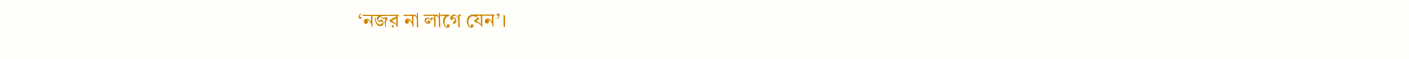‘নজর না লাগে যেন’।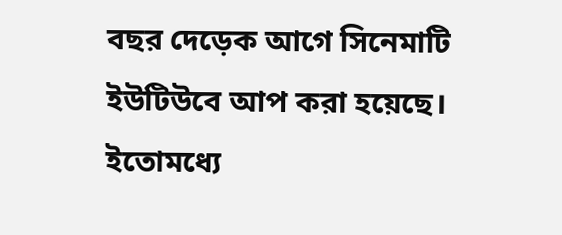বছর দেড়েক আগে সিনেমাটি ইউটিউবে আপ করা হয়েছে। ইতোমধ্যে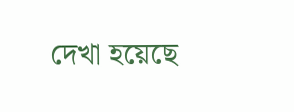দেখা হয়েছে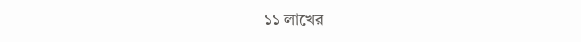১১ লাখের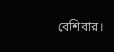বেশিবার।